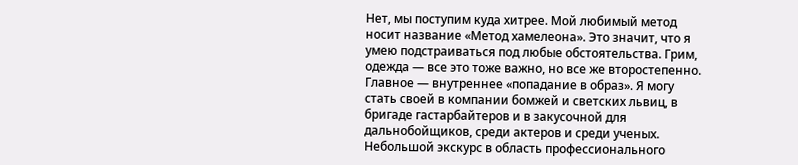Нет, мы поступим куда хитрее. Мой любимый метод носит название «Метод хамелеона». Это значит, что я умею подстраиваться под любые обстоятельства. Грим, одежда — все это тоже важно, но все же второстепенно. Главное — внутреннее «попадание в образ». Я могу стать своей в компании бомжей и светских львиц, в бригаде гастарбайтеров и в закусочной для дальнобойщиков, среди актеров и среди ученых. Небольшой экскурс в область профессионального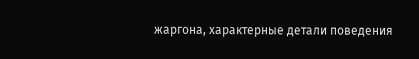жаргона, характерные детали поведения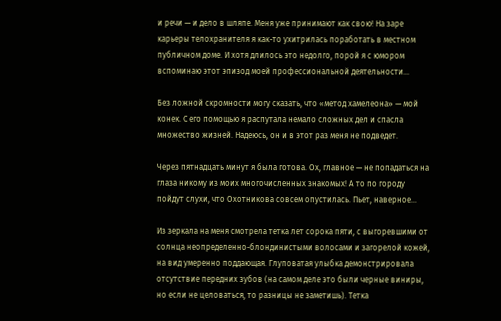и речи — и дело в шляпе. Меня уже принимают как свою! На заре карьеры телохранителя я как-то ухитрилась поработать в местном публичном доме. И хотя длилось это недолго, порой я с юмором вспоминаю этот эпизод моей профессиональной деятельности…

Без ложной скромности могу сказать, что «метод хамелеона» — мой конек. С его помощью я распутала немало сложных дел и спасла множество жизней. Надеюсь, он и в этот раз меня не подведет.

Через пятнадцать минут я была готова. Ох, главное — не попадаться на глаза никому из моих многочисленных знакомых! А то по городу пойдут слухи, что Охотникова совсем опустилась. Пьет, наверное…

Из зеркала на меня смотрела тетка лет сорока пяти, с выгоревшими от солнца неопределенно-блондинистыми волосами и загорелой кожей, на вид умеренно поддающая. Глуповатая улыбка демонстрировала отсутствие передних зубов (на самом деле это были черные виниры, но если не целоваться, то разницы не заметишь). Тетка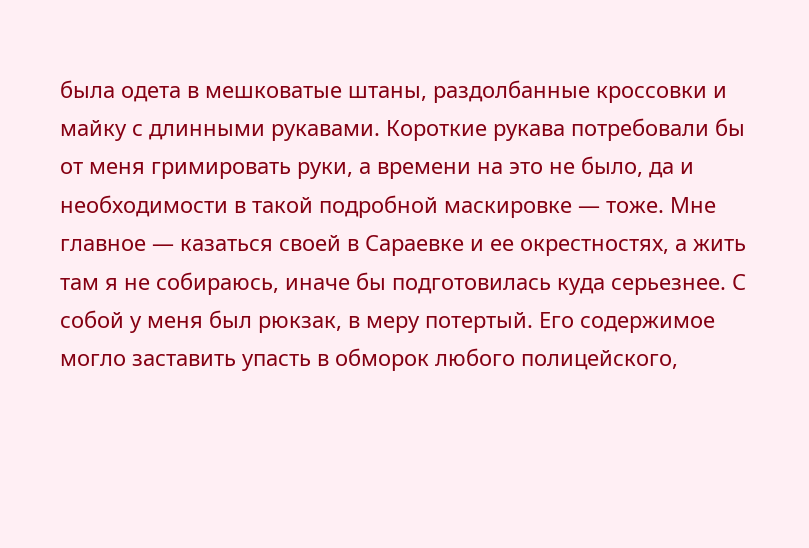была одета в мешковатые штаны, раздолбанные кроссовки и майку с длинными рукавами. Короткие рукава потребовали бы от меня гримировать руки, а времени на это не было, да и необходимости в такой подробной маскировке — тоже. Мне главное — казаться своей в Сараевке и ее окрестностях, а жить там я не собираюсь, иначе бы подготовилась куда серьезнее. С собой у меня был рюкзак, в меру потертый. Его содержимое могло заставить упасть в обморок любого полицейского,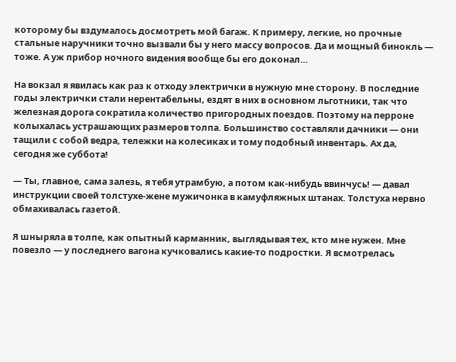которому бы вздумалось досмотреть мой багаж. К примеру, легкие, но прочные стальные наручники точно вызвали бы у него массу вопросов. Да и мощный бинокль — тоже. А уж прибор ночного видения вообще бы его доконал…

На вокзал я явилась как раз к отходу электрички в нужную мне сторону. В последние годы электрички стали нерентабельны, ездят в них в основном льготники, так что железная дорога сократила количество пригородных поездов. Поэтому на перроне колыхалась устрашающих размеров толпа. Большинство составляли дачники — они тащили с собой ведра, тележки на колесиках и тому подобный инвентарь. Ах да, сегодня же суббота!

— Ты, главное, сама залезь, я тебя утрамбую, а потом как-нибудь ввинчусь! — давал инструкции своей толстухе-жене мужичонка в камуфляжных штанах. Толстуха нервно обмахивалась газетой.

Я шныряла в толпе, как опытный карманник, выглядывая тех, кто мне нужен. Мне повезло — у последнего вагона кучковались какие-то подростки. Я всмотрелась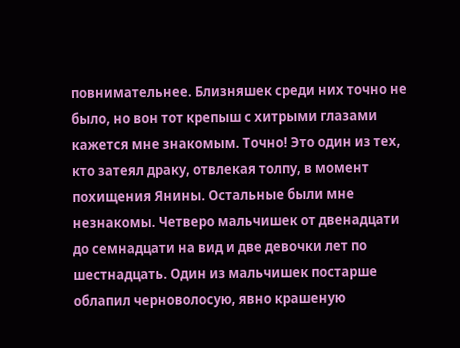повнимательнее. Близняшек среди них точно не было, но вон тот крепыш с хитрыми глазами кажется мне знакомым. Точно! Это один из тех, кто затеял драку, отвлекая толпу, в момент похищения Янины. Остальные были мне незнакомы. Четверо мальчишек от двенадцати до семнадцати на вид и две девочки лет по шестнадцать. Один из мальчишек постарше облапил черноволосую, явно крашеную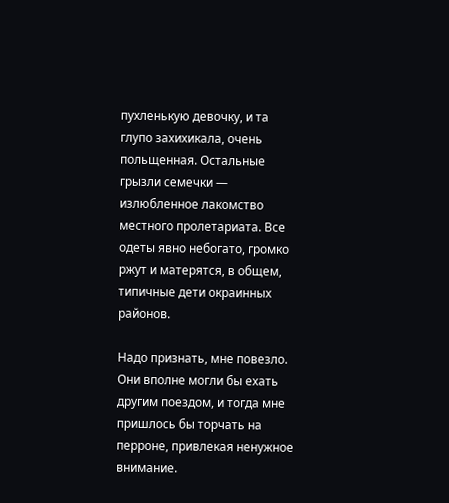пухленькую девочку, и та глупо захихикала, очень польщенная. Остальные грызли семечки — излюбленное лакомство местного пролетариата. Все одеты явно небогато, громко ржут и матерятся, в общем, типичные дети окраинных районов.

Надо признать, мне повезло. Они вполне могли бы ехать другим поездом, и тогда мне пришлось бы торчать на перроне, привлекая ненужное внимание.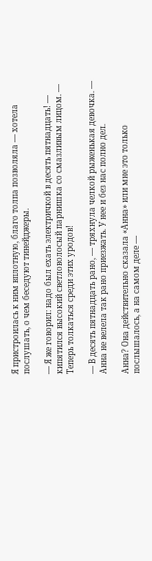Я пристроилась к ним вплотную, благо толпа позволяла — хотела послушать, о чем беседуют тинейджеры.

— Я же говорил: надо был ехать электричкой в десять пятнадцать! — кипятился высокий светловолосый парнишка со смазливым лицом. — Теперь толкаться среди этих уродов!

— В десять пятнадцать рано, — тряхнула челкой рыженькая девочка. — Анна не велела так рано приезжать. У нее и без нас полно дел.

Анна? Она действительно сказала «Анна» или мне это только послышалось, а на самом деле —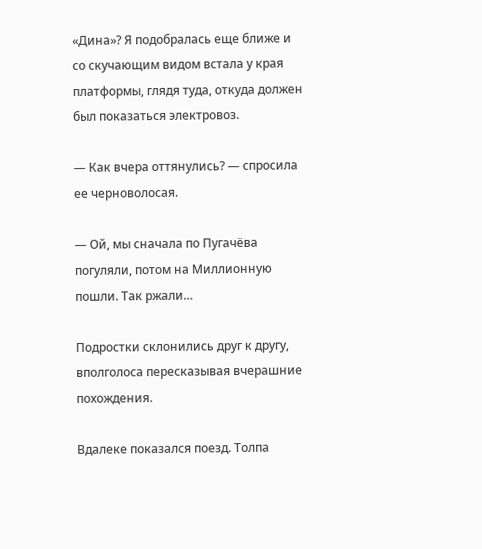«Дина»? Я подобралась еще ближе и со скучающим видом встала у края платформы, глядя туда, откуда должен был показаться электровоз.

— Как вчера оттянулись? — спросила ее черноволосая.

— Ой, мы сначала по Пугачёва погуляли, потом на Миллионную пошли. Так ржали…

Подростки склонились друг к другу, вполголоса пересказывая вчерашние похождения.

Вдалеке показался поезд. Толпа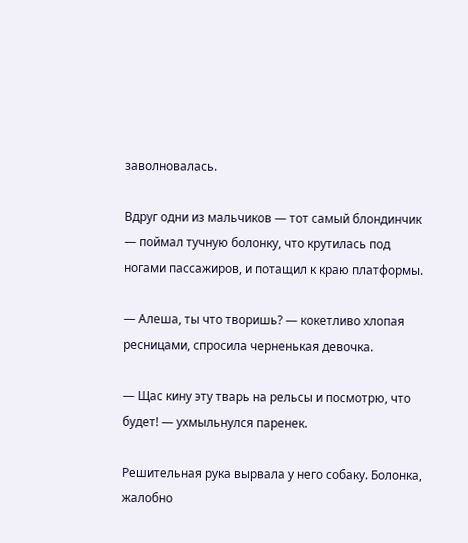заволновалась.

Вдруг одни из мальчиков — тот самый блондинчик — поймал тучную болонку, что крутилась под ногами пассажиров, и потащил к краю платформы.

— Алеша, ты что творишь? — кокетливо хлопая ресницами, спросила черненькая девочка.

— Щас кину эту тварь на рельсы и посмотрю, что будет! — ухмыльнулся паренек.

Решительная рука вырвала у него собаку. Болонка, жалобно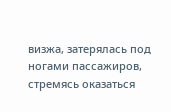визжа, затерялась под ногами пассажиров, стремясь оказаться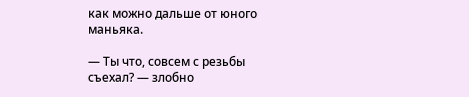как можно дальше от юного маньяка.

— Ты что, совсем с резьбы съехал? — злобно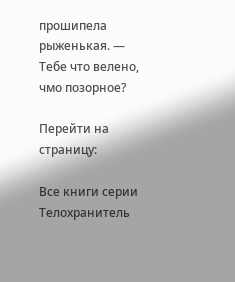прошипела рыженькая. — Тебе что велено, чмо позорное?

Перейти на страницу:

Все книги серии Телохранитель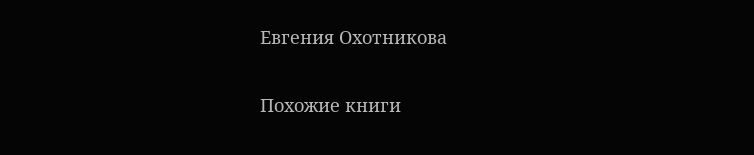Евгения Охотникова

Похожие книги